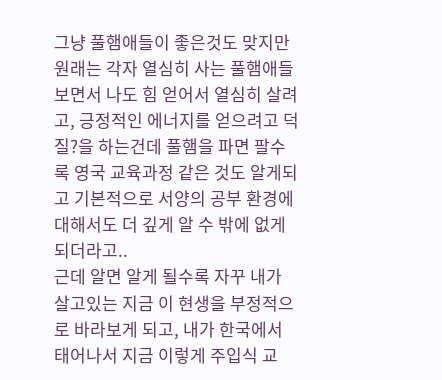그냥 풀햄애들이 좋은것도 맞지만 원래는 각자 열심히 사는 풀햄애들 보면서 나도 힘 얻어서 열심히 살려고, 긍정적인 에너지를 얻으려고 덕질?을 하는건데 풀햄을 파면 팔수록 영국 교육과정 같은 것도 알게되고 기본적으로 서양의 공부 환경에 대해서도 더 깊게 알 수 밖에 없게 되더라고..
근데 알면 알게 될수록 자꾸 내가 살고있는 지금 이 현생을 부정적으로 바라보게 되고, 내가 한국에서 태어나서 지금 이렇게 주입식 교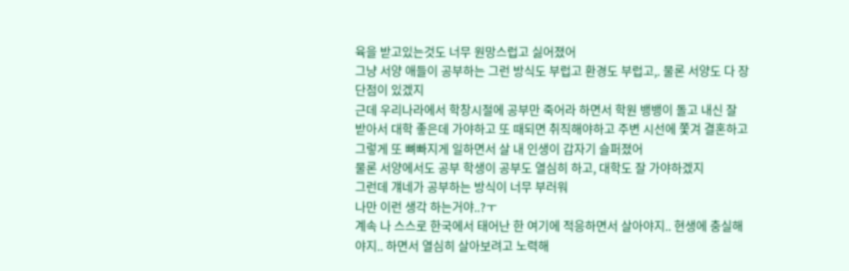육을 받고있는것도 너무 원망스럽고 싫어졌어
그냥 서양 애들이 공부하는 그런 방식도 부럽고 환경도 부럽고,. 물론 서양도 다 장단점이 있겠지
근데 우리나라에서 학창시절에 공부만 죽어라 하면서 학원 뱅뱅이 돌고 내신 잘 받아서 대학 좋은데 가야하고 또 때되면 취직해야하고 주변 시선에 쫓겨 결혼하고 그렇게 또 뼈빠지게 일하면서 살 내 인생이 갑자기 슬퍼졌어
물론 서양에서도 공부 학생이 공부도 열심히 하고, 대학도 잘 가야하겠지
그런데 걔네가 공부하는 방식이 너무 부러워
나만 이런 생각 하는거야..?ㅜ
계속 나 스스로 한국에서 태어난 한 여기에 적응하면서 살아야지.. 현생에 충실해야지.. 하면서 열심히 살아보려고 노력해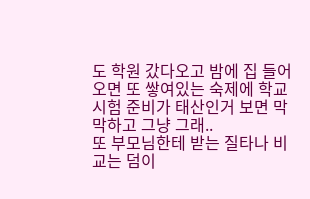도 학원 갔다오고 밤에 집 들어오면 또 쌓여있는 숙제에 학교 시험 준비가 태산인거 보면 막막하고 그냥 그래..
또 부모님한테 받는 질타나 비교는 덤이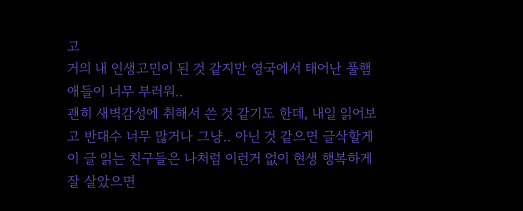고
거의 내 인생고민이 된 것 같지만 영국에서 태어난 풀햄애들이 너무 부러워..
괜히 새벽감성에 취해서 쓴 것 같기도 한데, 내일 읽어보고 반대수 너무 많거나 그냥.. 아닌 것 같으면 글삭할게
이 글 읽는 친구들은 나처럼 이런거 없이 현생 행복하게 잘 살았으면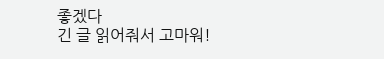좋겠다
긴 글 읽어줘서 고마워!